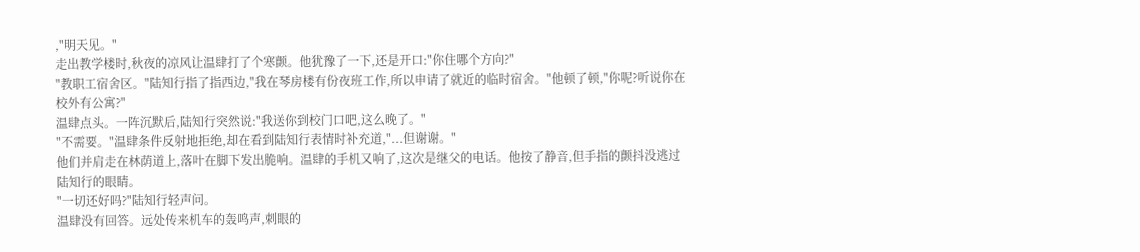,"明天见。"
走出教学楼时,秋夜的凉风让温肆打了个寒颤。他犹豫了一下,还是开口:"你住哪个方向?"
"教职工宿舍区。"陆知行指了指西边,"我在琴房楼有份夜班工作,所以申请了就近的临时宿舍。"他顿了顿,"你呢?听说你在校外有公寓?"
温肆点头。一阵沉默后,陆知行突然说:"我送你到校门口吧,这么晚了。"
"不需要。"温肆条件反射地拒绝,却在看到陆知行表情时补充道,"...但谢谢。"
他们并肩走在林荫道上,落叶在脚下发出脆响。温肆的手机又响了,这次是继父的电话。他按了静音,但手指的颤抖没逃过陆知行的眼睛。
"一切还好吗?"陆知行轻声问。
温肆没有回答。远处传来机车的轰鸣声,刺眼的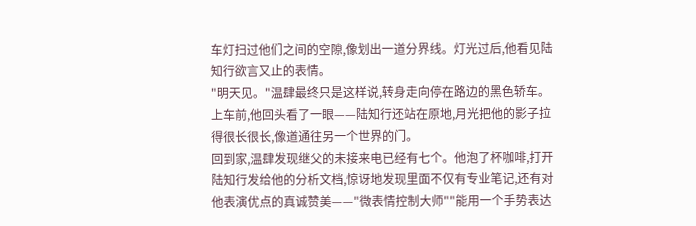车灯扫过他们之间的空隙,像划出一道分界线。灯光过后,他看见陆知行欲言又止的表情。
"明天见。"温肆最终只是这样说,转身走向停在路边的黑色轿车。上车前,他回头看了一眼——陆知行还站在原地,月光把他的影子拉得很长很长,像道通往另一个世界的门。
回到家,温肆发现继父的未接来电已经有七个。他泡了杯咖啡,打开陆知行发给他的分析文档,惊讶地发现里面不仅有专业笔记,还有对他表演优点的真诚赞美——"微表情控制大师""能用一个手势表达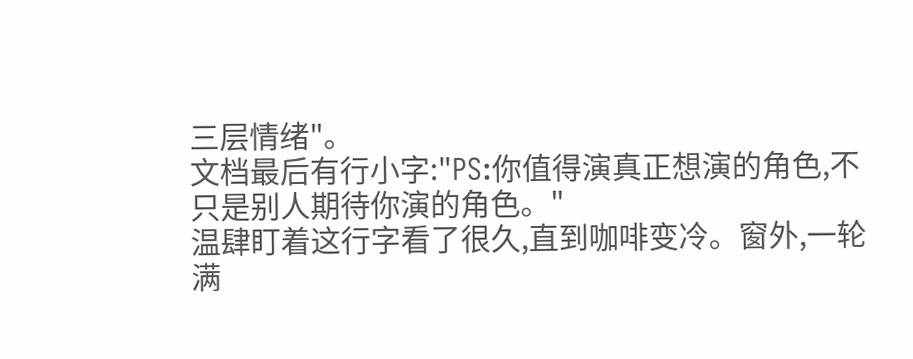三层情绪"。
文档最后有行小字:"PS:你值得演真正想演的角色,不只是别人期待你演的角色。"
温肆盯着这行字看了很久,直到咖啡变冷。窗外,一轮满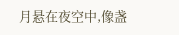月悬在夜空中,像盏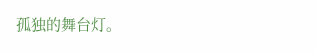孤独的舞台灯。